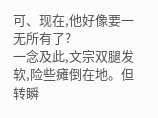可、现在,他好像要一无所有了?
一念及此,文宗双腿发软,险些瘫倒在地。但转瞬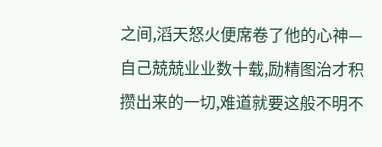之间,滔天怒火便席卷了他的心神—自己兢兢业业数十载,励精图治才积攒出来的一切,难道就要这般不明不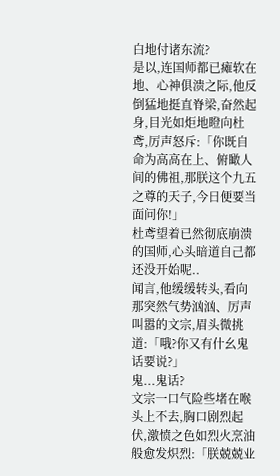白地付诸东流?
是以,连国师都已瘫软在地、心神俱溃之际,他反倒猛地挺直脊梁,奋然起身,目光如炬地瞪向杜鸢,厉声怒斥:「你既自命为高高在上、俯瞰人间的佛祖,那朕这个九五之尊的天子,今日便要当面问你!」
杜鸢望着已然彻底崩溃的国师,心头暗道自己都还没开始呢..
闻言,他缓缓转头,看向那突然气势汹汹、厉声叫嚣的文宗,眉头微挑道:「哦?你又有什幺鬼话要说?」
鬼...鬼话?
文宗一口气险些堵在喉头上不去,胸口剧烈起伏,激愤之色如烈火烹油般愈发炽烈:「朕兢兢业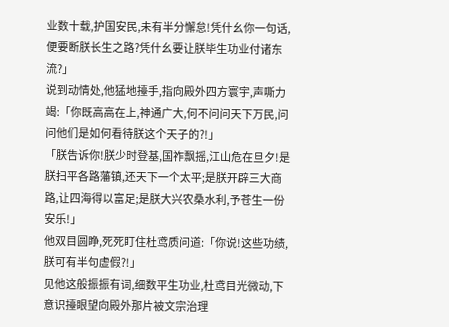业数十载,护国安民,未有半分懈怠!凭什幺你一句话,便要断朕长生之路?凭什幺要让朕毕生功业付诸东流?」
说到动情处,他猛地擡手,指向殿外四方寰宇,声嘶力竭:「你既高高在上,神通广大,何不问问天下万民,问问他们是如何看待朕这个天子的?!」
「朕告诉你!朕少时登基,国祚飘摇,江山危在旦夕!是朕扫平各路藩镇,还天下一个太平;是朕开辟三大商路,让四海得以富足;是朕大兴农桑水利,予苍生一份安乐!」
他双目圆睁,死死盯住杜鸢质问道:「你说!这些功绩,朕可有半句虚假?!」
见他这般振振有词,细数平生功业,杜鸢目光微动,下意识擡眼望向殿外那片被文宗治理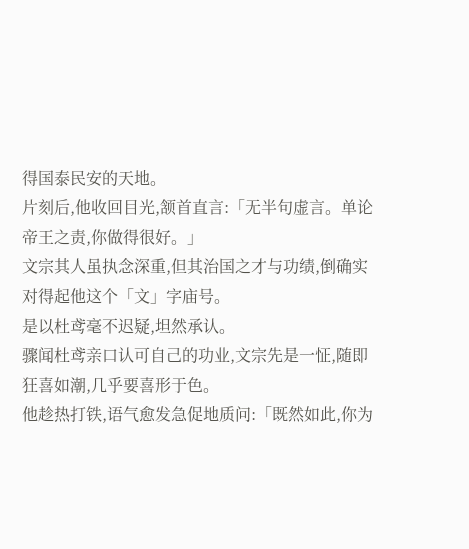得国泰民安的天地。
片刻后,他收回目光,颔首直言:「无半句虚言。单论帝王之责,你做得很好。」
文宗其人虽执念深重,但其治国之才与功绩,倒确实对得起他这个「文」字庙号。
是以杜鸢毫不迟疑,坦然承认。
骤闻杜鸢亲口认可自己的功业,文宗先是一怔,随即狂喜如潮,几乎要喜形于色。
他趁热打铁,语气愈发急促地质问:「既然如此,你为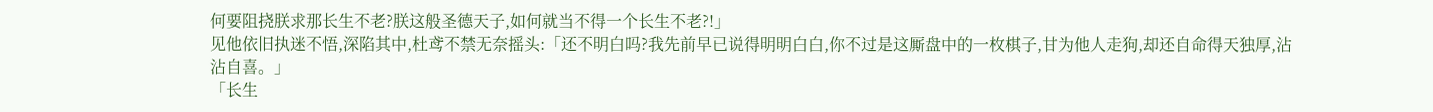何要阻挠朕求那长生不老?朕这般圣德天子,如何就当不得一个长生不老?!」
见他依旧执迷不悟,深陷其中,杜鸢不禁无奈摇头:「还不明白吗?我先前早已说得明明白白,你不过是这厮盘中的一枚棋子,甘为他人走狗,却还自命得天独厚,沾沾自喜。」
「长生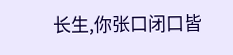长生,你张口闭口皆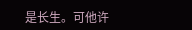是长生。可他许